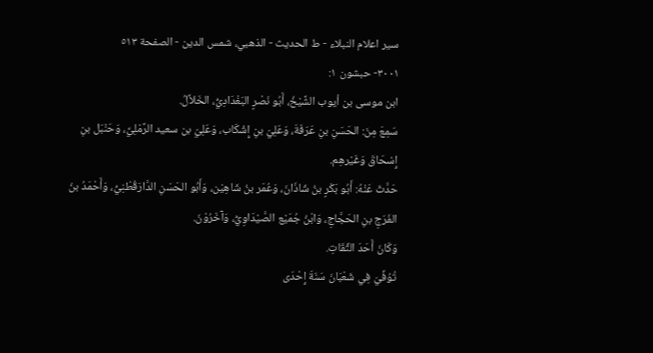سير اعلام النبلاء - ط الحديث - الذهبي، شمس الدين - الصفحة ٥١٣
٣٠٠١- حبشون ١:
ابن موسى بن أيوب الشَّيْخُ، أَبُو نَصْرٍ البَغْدَادِيُّ، الخَلاَّلُ.
سَمِعَ مِنَ: الحَسَنِ بنِ عَرَفَةَ، وَعَلِيّ بنِ إِشْكَاب، وَعَلِيّ بن سعيد الرَّمْلِيِّ، وَحَنْبَل بنِ إِسْحَاقَ وَغَيْرهِم.
حَدَّثَ عَنْهُ: أَبُو بَكْرٍ بنُ شَاذَانَ، وَعُمَر بنُ شَاهِيْن، وَأَبُو الحَسَنِ الدَّارَقُطْنِيُّ، وَأَحْمَدُ بنُ الفَرَجِ بنِ الحَجَّاجِ، وَابْنُ جُمَيْع الصَّيْدَاوِيُّ، وَآخَرُوْنَ.
وَكَانَ أَحَدَ الثِّقَاتِ.
تُوُفِّيَ فِي شَعْبَانَ سَنَةَ إِحْدَى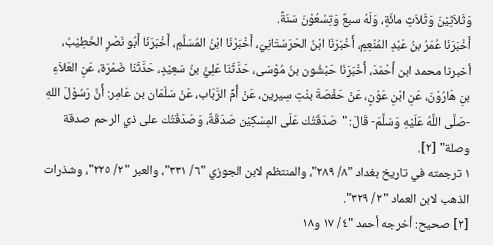وَثَلاَثِيْنَ وَثَلاَثِ مائَةٍ، وَلَهُ سبعٌ وَتِسْعُوْنَ سَنَةً.
أَخْبَرَنَا عُمَرُ بنُ عَبْدِ المُنْعِمِ، أَخْبَرَنَا ابْنُ الحَرَسْتَانِيّ، أَخْبَرْنَا ابْنُ المُسَلَّمِ، أَخْبَرَنَا أَبُو نَصْرٍ الخَطِيْبُ، أخبرنا محمد ابن أَحْمَدَ، أَخْبَرَنَا حَبْشُون بنُ مُوْسَى، حَدَّثَنَا عَلِيُّ بنُ سَعِيْدٍ، حَدَّثَنَا ضَمْرَة، عَنِ العَلاَءِ بنِ هَارُوْنَ، عَنِ ابْنِ عَوْنٍ، عَنْ حَفْصَةَ بنْتِ سِيرين، عَنْ أُمِّ الرَّبَاب، عَنْ سَلْمَان بن عَامِر: أَنَّ رَسُوْلَ اللهِ -صَلَّى اللَّهُ عَلَيْهِ وَسَلَّمَ- قَالَ: "صَدَقَتُك عَلَى المِسْكِيْن صَدَقَةٌ، وَصَدَقَتُك على ذي الرحم صدقة وصلة" [٢].
١ ترجمته في تاريخ بغداد "٨/ ٢٨٩"، والمنتظم لابن الجوزي "٦/ ٣٣١"، والعبر "٢/ ٢٢٥"، وشذرات الذهب لابن العماد "٢/ ٣٢٩".
[٢] صحيح: أخرجه أحمد "٤/ ١٧ و١٨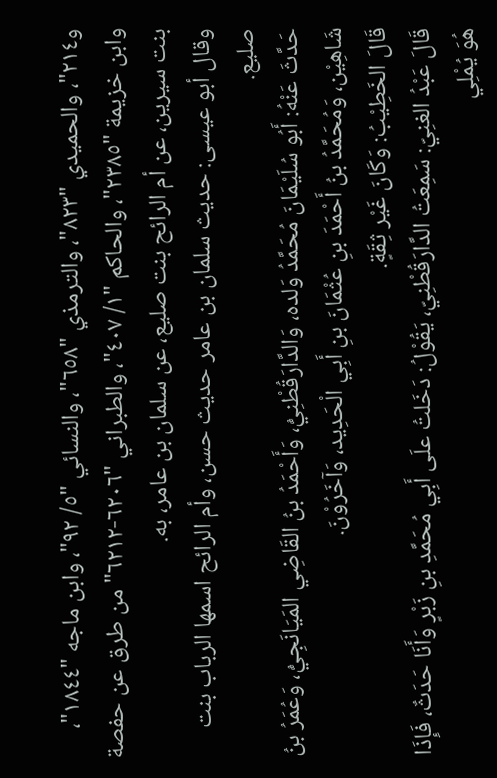و٢١٤"، والحميدي "٨٢٣"، والترمذي "٦٥٨"، والنسائي "٥/ ٩٢"، وابن ماجه "١٨٤٤"، وابن خزيمة "٢٣٨٥"، والحاكم "١/ ٤٠٧"، والطبراني "٦٢٠٦-٦٢١٢" من طرق عن حفصة بنت سيرين، عن أم الرائح بنت صليع، عن سلمان بن عامر، به.
وقال أبو عيسى: حديث سلمان بن عامر حديث حسن، وأم الرائح اسمها الرباب بنت صليع.
حَدَّثَ عَنْهُ: أَبُو سُلَيْمَانَ مُحَمَّدُ وَلده، وَالدَّارَقُطْنِيُّ، وَأَحْمَدُ بنُ القَاضِي المَيَانَجِيُّ، وَعُمَرُ بنُ شَاهِيْن، وَمُحَمَّدُ بنُ أَحْمَدَ بنِ عُثْمَانَ بنِ أَبِي الْحَدِيد، وَآخَرُوْنَ.
قَالَ الخَطِيْبُ: وَكَانَ غَيْر ثِقَةٍ.
قَالَ عَبْدُ الغنِيّ: سَمِعَتُ الدَّارَقُطْنِيّ، يَقُوْلُ: دَخَلتُ علَى أَبِي مُحَمَّدِ بنِ زَبْرٍ وَأَنَا حَدَثٌ، فَإِذَا هُوَ يُمْلِي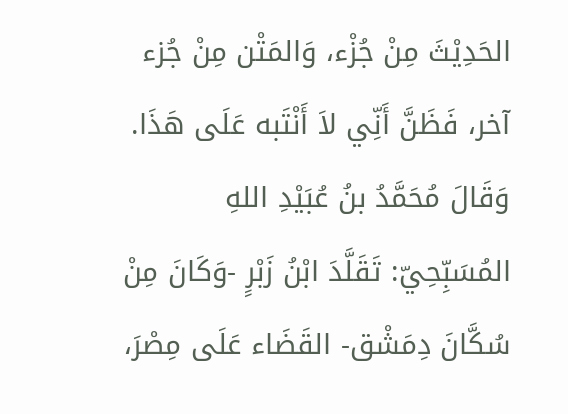الحَدِيْثَ مِنْ جُزْء، وَالمَتْن مِنْ جُزء آخر، فَظَنَّ أَنِّي لاَ أَنْتَبه عَلَى هَذَا.
وَقَالَ مُحَمَّدُ بنُ عُبَيْدِ اللهِ المُسَبِّحِيّ: تَقَلَّدَ ابْنُ زَبْرٍ -وَكَانَ مِنْ سُكَّانَ دِمَشْق- القَضَاء عَلَى مِصْرَ،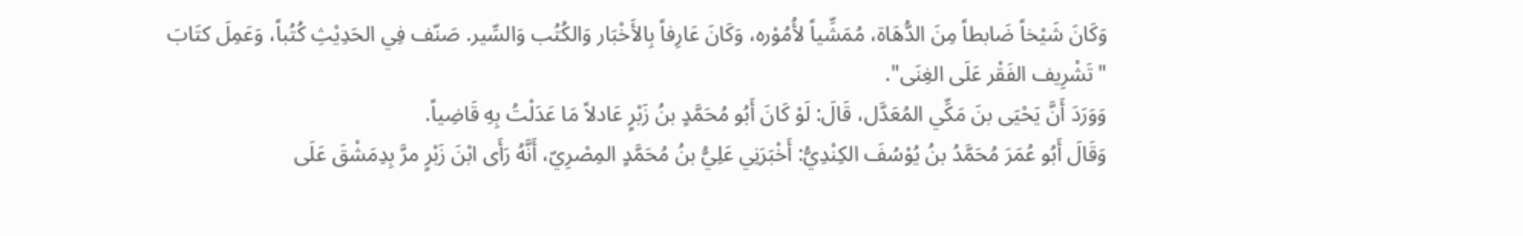وَكَانَ شَيْخاً ضَابطاً مِنَ الدُّهَاة، مُمَشِّياً لأُمُوْره، وَكَانَ عَارِفاً بِالأَخْبَار وَالكُتُب وَالسِّير. صَنّف فِي الحَدِيْثِ كُتُباً، وَعَمِلَ كتَابَ "تَشْرِيف الفَقْر عَلَى الغِنَى".
وَوَرَدَ أَنَّ يَحْيَى بنَ مَكِّي المُعَدَّل، قَالَ: لَوْ كَانَ أَبُو مُحَمَّدٍ بنُ زَبْرٍ عَادلاً مَا عَدَلْتُ بِهِ قَاضِياً.
وَقَالَ أَبُو عُمَرَ مُحَمَّدُ بنُ يُوْسُفَ الكِنْدِيُّ: أَخْبَرَنِي عَلِيُّ بنُ مُحَمَّدٍ المِصْرِيّ، أَنَّهُ رَأَى ابْنَ زَبْرٍ مرَّ بِدِمَشْقَ عَلَى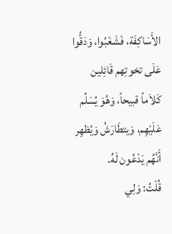الأَسَاكِفَة، فَشَغَبُوا، وَدَقُّوا عَلَى تخوتِهم قَائِلين كَلاَماً قبيحاً، وَهُوَ يُسَلِّم عَلَيْهِم، وَيتطَارَشُ وَيُظهِر أَنَّهُم يَدْعُون لَهُ.
قُلْتُ: وَلِي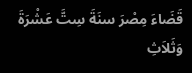قَضَاءَ مِصْرَ سنَةَ سِتَّ عَشْرَةَ وَثَلاَثِ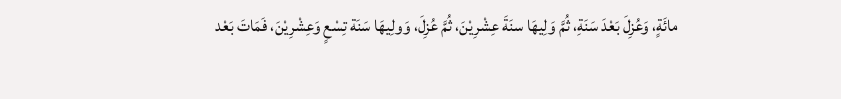مائَةٍ، وَعُزِلَ بَعْدَ سَنَةِ، ثُمَّ وَلِيهَا سنَةَ عِشْرِيْنَ، ثُمَّ عُزِلَ، وَولِيهَا سَنَة تِسْعٍ وَعِشْرِيْنَ، فَمَاتَ بَعْد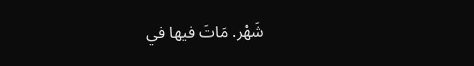شَهْر. مَاتَ فيها في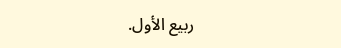ربيع الأول.